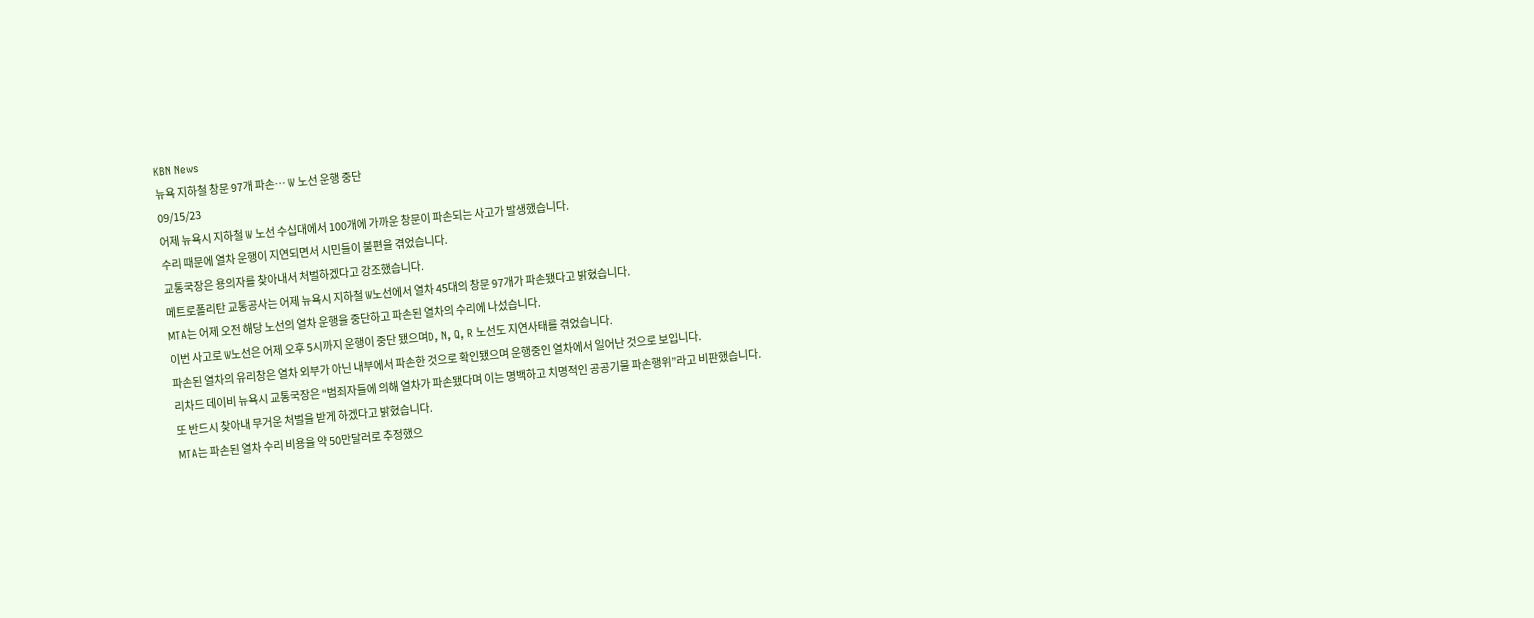KBN News
뉴욕 지하철 창문 97개 파손… W 노선 운행 중단
09/15/23
어제 뉴욕시 지하철 W 노선 수십대에서 100개에 가까운 창문이 파손되는 사고가 발생했습니다.
수리 때문에 열차 운행이 지연되면서 시민들이 불편을 겪었습니다.
교통국장은 용의자를 찾아내서 처벌하겠다고 강조했습니다.
메트로폴리탄 교통공사는 어제 뉴욕시 지하철 W노선에서 열차 45대의 창문 97개가 파손됐다고 밝혔습니다.
MTA는 어제 오전 해당 노선의 열차 운행을 중단하고 파손된 열차의 수리에 나섰습니다.
이번 사고로 W노선은 어제 오후 5시까지 운행이 중단 됐으며D, N, Q, R 노선도 지연사태를 겪었습니다.
파손된 열차의 유리창은 열차 외부가 아닌 내부에서 파손한 것으로 확인됐으며 운행중인 열차에서 일어난 것으로 보입니다.
리차드 데이비 뉴욕시 교통국장은 “범죄자들에 의해 열차가 파손됐다며 이는 명백하고 치명적인 공공기물 파손행위”라고 비판했습니다.
또 반드시 찾아내 무거운 처벌을 받게 하겠다고 밝혔습니다.
MTA는 파손된 열차 수리 비용을 약 50만달러로 추정했으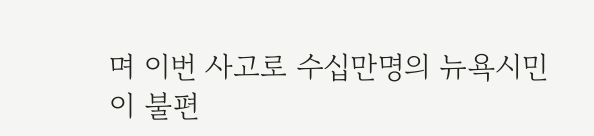며 이번 사고로 수십만명의 뉴욕시민이 불편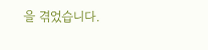을 겪었습니다.